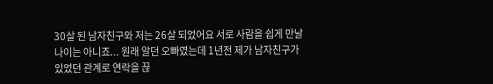30살 된 남자친구와 저는 26살 되었어요 서로 사람을 쉽게 만날 나이는 아니죠... 원래 알던 오빠였는데 1년전 제가 남자친구가 있었던 관계로 연락을 끊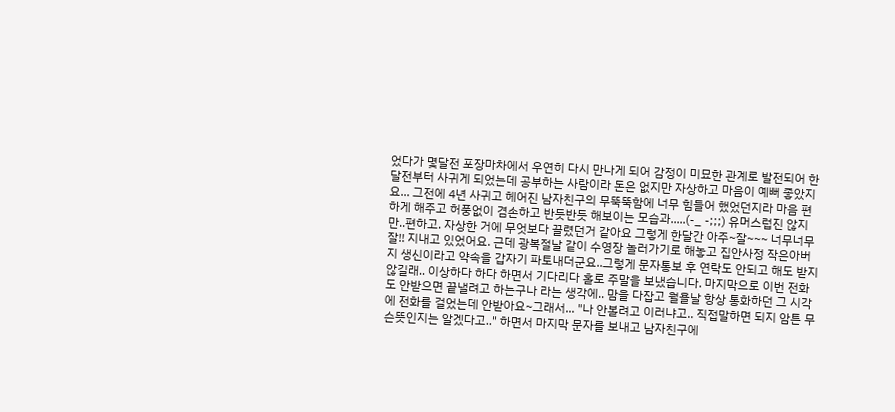었다가 몇달전 포장마차에서 우연히 다시 만나게 되어 감정이 미묘한 관계로 발전되어 한달전부터 사귀게 되었는데 공부하는 사람이라 돈은 없지만 자상하고 마음이 예뻐 좋았지요... 그전에 4년 사귀고 헤어진 남자친구의 무뚝뚝함에 너무 힘들어 했었던지라 마음 편하게 해주고 허풍없이 겸손하고 반듯반듯 해보이는 모습과.....(-_ -;;;) 유머스럽진 않지만..편하고. 자상한 거에 무엇보다 끌렸던거 같아요 그렇게 한달간 아주~잘~~~ 너무너무 잘!! 지내고 있었어요. 근데 광복절날 같이 수영장 놀러가기로 해놓고 집안사정 작은아버지 생신이라고 약속을 갑자기 파토내더군요..그렇게 문자통보 후 연락도 안되고 해도 받지 않길래.. 이상하다 하다 하면서 기다리다 홀로 주말을 보냈습니다. 마지막으로 이번 전화도 안받으면 끝낼려고 하는구나 라는 생각에.. 맘을 다잡고 월욜날 항상 통화하던 그 시각에 전화를 걸었는데 안받아요~그래서... "나 안볼려고 이러냐고.. 직접말하면 되지 암튼 무슨뜻인지는 알겠다고.." 하면서 마지막 문자를 보내고 남자친구에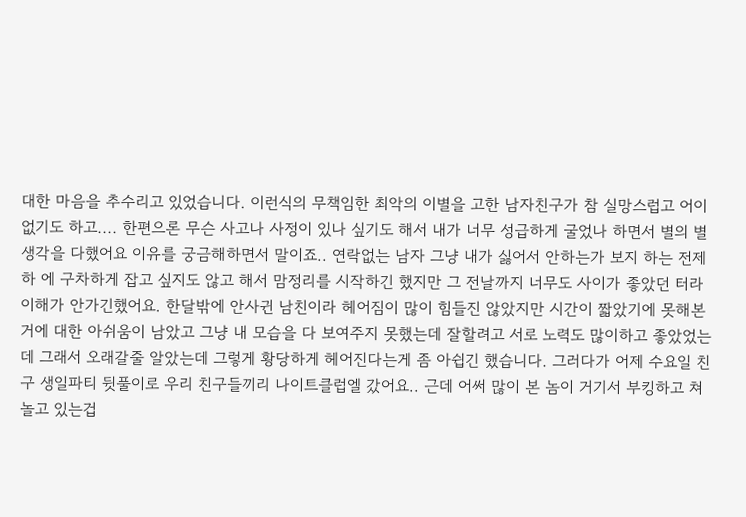대한 마음을 추수리고 있었습니다. 이런식의 무책임한 최악의 이별을 고한 남자친구가 참 실망스럽고 어이없기도 하고.... 한편으론 무슨 사고나 사정이 있나 싶기도 해서 내가 너무 성급하게 굴었나 하면서 별의 별 생각을 다했어요 이유를 궁금해하면서 말이죠.. 연락없는 남자 그냥 내가 싫어서 안하는가 보지 하는 전제하 에 구차하게 잡고 싶지도 않고 해서 맘정리를 시작하긴 했지만 그 전날까지 너무도 사이가 좋았던 터라 이해가 안가긴했어요. 한달밖에 안사귄 남친이라 헤어짐이 많이 힘들진 않았지만 시간이 짧았기에 못해본거에 대한 아쉬움이 남았고 그냥 내 모습을 다 보여주지 못했는데 잘할려고 서로 노력도 많이하고 좋았었는데 그래서 오래갈줄 알았는데 그렇게 황당하게 헤어진다는게 좀 아쉽긴 했습니다. 그러다가 어제 수요일 친구 생일파티 뒷풀이로 우리 친구들끼리 나이트클럽엘 갔어요.. 근데 어써 많이 본 놈이 거기서 부킹하고 쳐 놀고 있는겁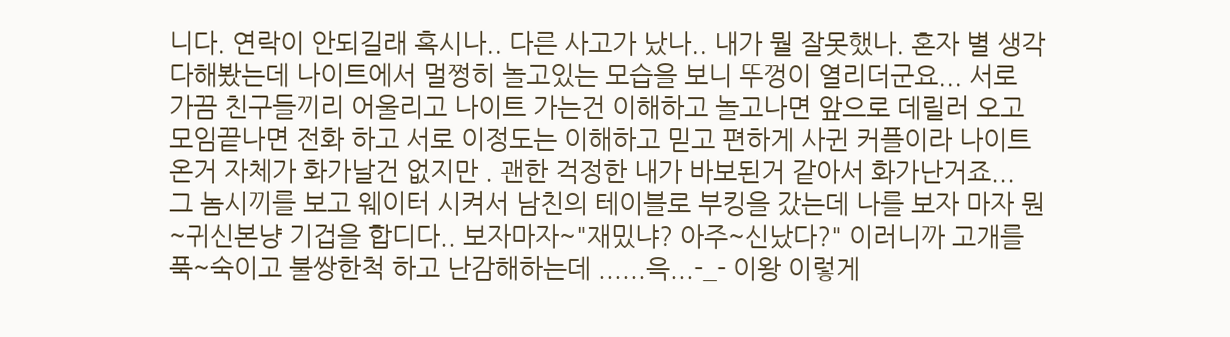니다. 연락이 안되길래 혹시나.. 다른 사고가 났나.. 내가 뭘 잘못했나. 혼자 별 생각다해봤는데 나이트에서 멀쩡히 놀고있는 모습을 보니 뚜껑이 열리더군요... 서로 가끔 친구들끼리 어울리고 나이트 가는건 이해하고 놀고나면 앞으로 데릴러 오고 모임끝나면 전화 하고 서로 이정도는 이해하고 믿고 편하게 사귄 커플이라 나이트온거 자체가 화가날건 없지만 . 괜한 걱정한 내가 바보된거 같아서 화가난거죠... 그 놈시끼를 보고 웨이터 시켜서 남친의 테이블로 부킹을 갔는데 나를 보자 마자 뭔~귀신본냥 기겁을 합디다.. 보자마자~"재밌냐? 아주~신났다?" 이러니까 고개를 푹~숙이고 불쌍한척 하고 난감해하는데 ......윽...-_- 이왕 이렇게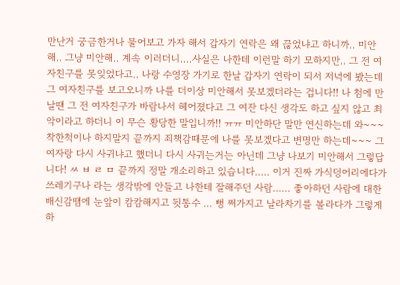만난거 궁금한거나 물어보고 가자 해서 갑자기 연락은 왜 끊었냐고 하니까.. 미안해.. 그냥 미안해.. 계속 이러더니....사실은 나한테 이런말 하기 모하지만.. 그 전 여자친구를 못잊었다고.. 나랑 수영장 가기로 한날 갑자기 연락이 되서 저녁에 봤는데 그 여자친구를 보고오니까 나를 더이상 미안해서 못보겠더라는 겁니다!! 나 첨에 만날땐 그 전 여자친구가 바람나서 헤어졌다고 그 여잔 다신 생각도 하고 싶지 않고 최악이라고 하더니 이 무슨 황당한 말입니까!! ㅠㅠ 미안하단 말만 연신하는데 와~~~착한척이나 하지말지 끝까지 죄책감때문에 나를 못보겠다고 변명만 하는데~~~ 그 여자랑 다시 사귀냐고 했더니 다시 사귀는거는 아닌데 그냥 나보기 미안해서 그렇답니다! ㅆ ㅂ ㄹ ㅁ 끝까지 정말 개소리하고 있습니다..... 이거 진짜 가식덩어리에다가 쓰레기구나 라는 생각밖에 안들고 나한테 잘해주던 사람...... 좋아하던 사람에 대한 배신감땜에 눈앞이 캄캄해지고 뒷통수 ... 뻥 쪄가지고 날라차기를 볼라다가 그렇게 하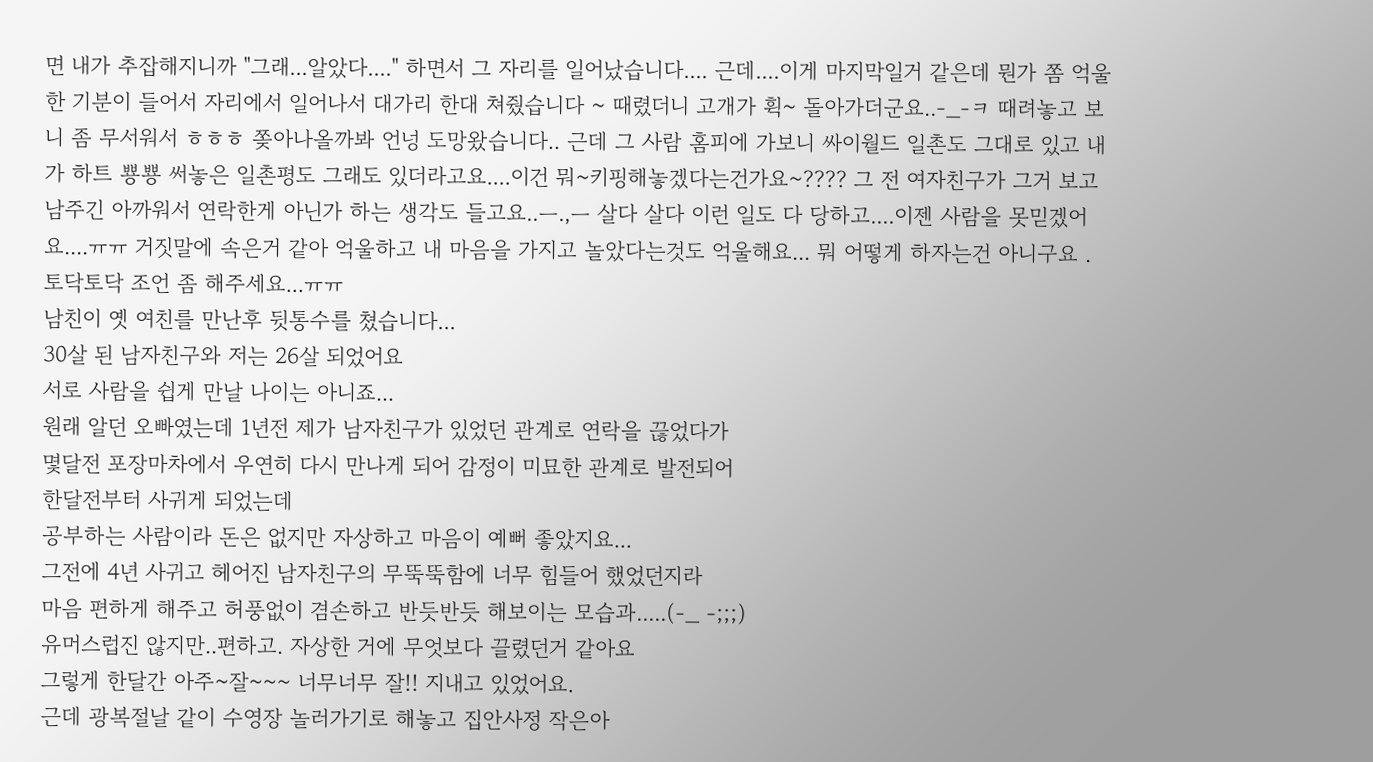면 내가 추잡해지니까 "그래...알았다...." 하면서 그 자리를 일어났습니다.... 근데....이게 마지막일거 같은데 뭔가 쫌 억울한 기분이 들어서 자리에서 일어나서 대가리 한대 쳐줬습니다 ~ 때렸더니 고개가 휙~ 돌아가더군요..-_-ㅋ 때려놓고 보니 좀 무서워서 ㅎㅎㅎ 쫒아나올까봐 언넝 도망왔습니다.. 근데 그 사람 홈피에 가보니 싸이월드 일촌도 그대로 있고 내가 하트 뿅뿅 써놓은 일촌평도 그래도 있더라고요....이건 뭐~키핑해놓겠다는건가요~???? 그 전 여자친구가 그거 보고 남주긴 아까워서 연락한게 아닌가 하는 생각도 들고요..ㅡ.,ㅡ 살다 살다 이런 일도 다 당하고....이젠 사람을 못믿겠어요....ㅠㅠ 거짓말에 속은거 같아 억울하고 내 마음을 가지고 놀았다는것도 억울해요... 뭐 어떻게 하자는건 아니구요 . 토닥토닥 조언 좀 해주세요...ㅠㅠ
남친이 옛 여친를 만난후 뒷통수를 쳤습니다...
30살 된 남자친구와 저는 26살 되었어요
서로 사람을 쉽게 만날 나이는 아니죠...
원래 알던 오빠였는데 1년전 제가 남자친구가 있었던 관계로 연락을 끊었다가
몇달전 포장마차에서 우연히 다시 만나게 되어 감정이 미묘한 관계로 발전되어
한달전부터 사귀게 되었는데
공부하는 사람이라 돈은 없지만 자상하고 마음이 예뻐 좋았지요...
그전에 4년 사귀고 헤어진 남자친구의 무뚝뚝함에 너무 힘들어 했었던지라
마음 편하게 해주고 허풍없이 겸손하고 반듯반듯 해보이는 모습과.....(-_ -;;;)
유머스럽진 않지만..편하고. 자상한 거에 무엇보다 끌렸던거 같아요
그렇게 한달간 아주~잘~~~ 너무너무 잘!! 지내고 있었어요.
근데 광복절날 같이 수영장 놀러가기로 해놓고 집안사정 작은아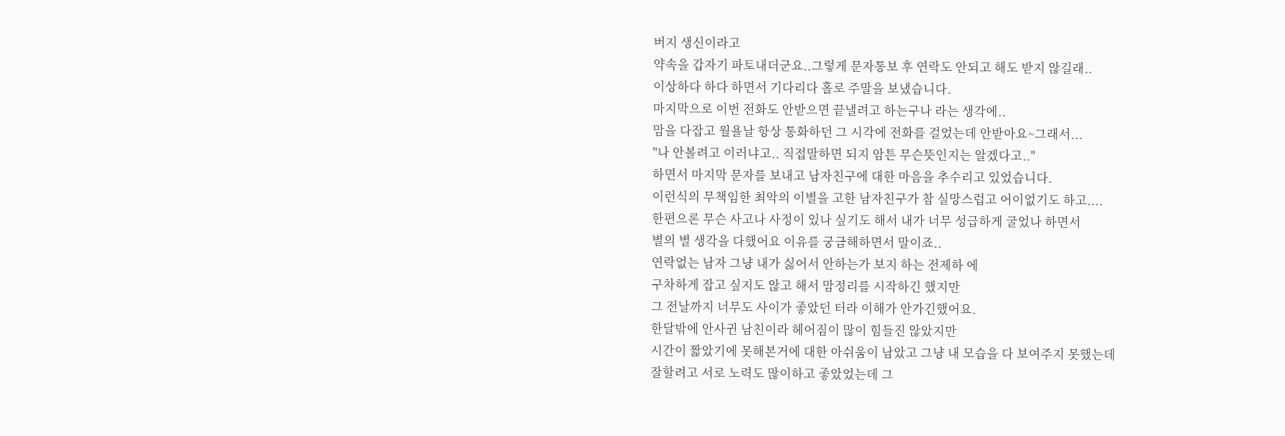버지 생신이라고
약속을 갑자기 파토내더군요..그렇게 문자통보 후 연락도 안되고 해도 받지 않길래..
이상하다 하다 하면서 기다리다 홀로 주말을 보냈습니다.
마지막으로 이번 전화도 안받으면 끝낼려고 하는구나 라는 생각에..
맘을 다잡고 월욜날 항상 통화하던 그 시각에 전화를 걸었는데 안받아요~그래서...
"나 안볼려고 이러냐고.. 직접말하면 되지 암튼 무슨뜻인지는 알겠다고.."
하면서 마지막 문자를 보내고 남자친구에 대한 마음을 추수리고 있었습니다.
이런식의 무책임한 최악의 이별을 고한 남자친구가 참 실망스럽고 어이없기도 하고....
한편으론 무슨 사고나 사정이 있나 싶기도 해서 내가 너무 성급하게 굴었나 하면서
별의 별 생각을 다했어요 이유를 궁금해하면서 말이죠..
연락없는 남자 그냥 내가 싫어서 안하는가 보지 하는 전제하 에
구차하게 잡고 싶지도 않고 해서 맘정리를 시작하긴 했지만
그 전날까지 너무도 사이가 좋았던 터라 이해가 안가긴했어요.
한달밖에 안사귄 남친이라 헤어짐이 많이 힘들진 않았지만
시간이 짧았기에 못해본거에 대한 아쉬움이 남았고 그냥 내 모습을 다 보여주지 못했는데
잘할려고 서로 노력도 많이하고 좋았었는데 그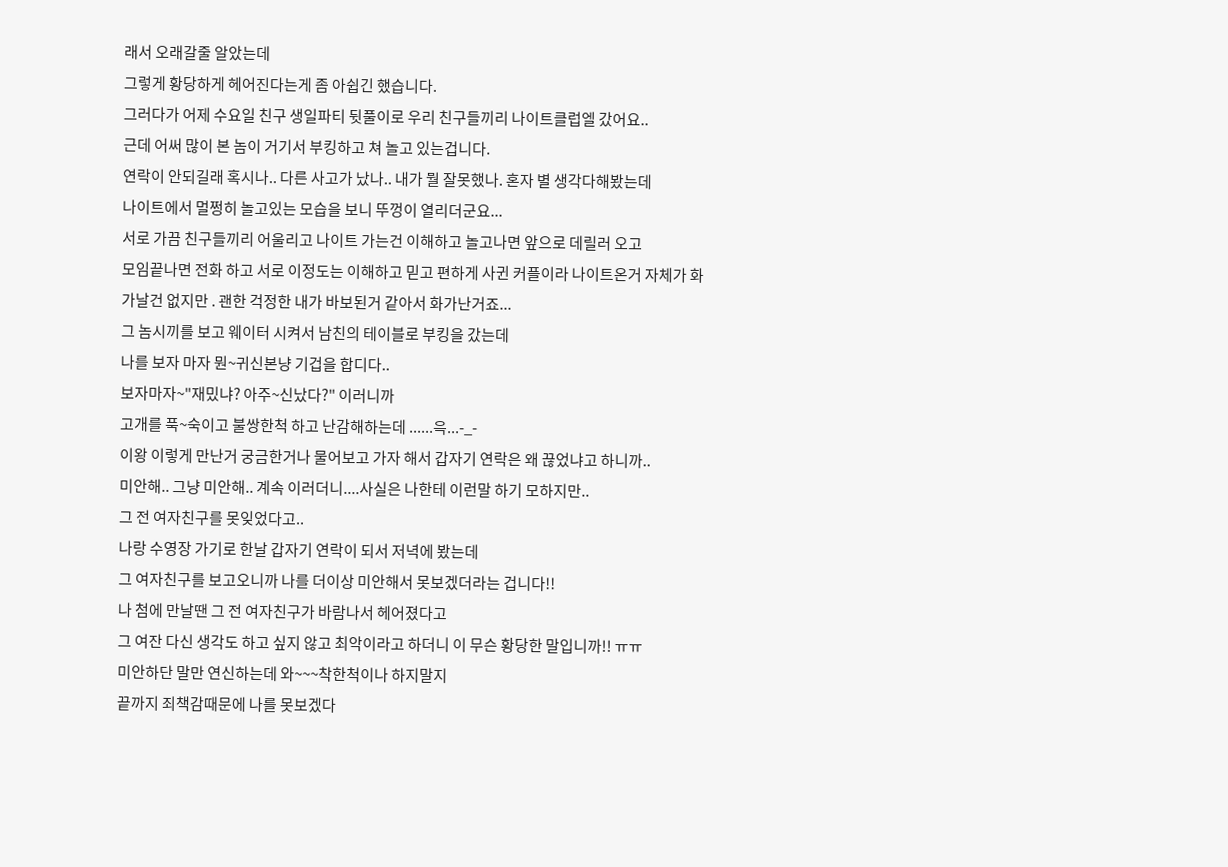래서 오래갈줄 알았는데
그렇게 황당하게 헤어진다는게 좀 아쉽긴 했습니다.
그러다가 어제 수요일 친구 생일파티 뒷풀이로 우리 친구들끼리 나이트클럽엘 갔어요..
근데 어써 많이 본 놈이 거기서 부킹하고 쳐 놀고 있는겁니다.
연락이 안되길래 혹시나.. 다른 사고가 났나.. 내가 뭘 잘못했나. 혼자 별 생각다해봤는데
나이트에서 멀쩡히 놀고있는 모습을 보니 뚜껑이 열리더군요...
서로 가끔 친구들끼리 어울리고 나이트 가는건 이해하고 놀고나면 앞으로 데릴러 오고
모임끝나면 전화 하고 서로 이정도는 이해하고 믿고 편하게 사귄 커플이라 나이트온거 자체가 화가날건 없지만 . 괜한 걱정한 내가 바보된거 같아서 화가난거죠...
그 놈시끼를 보고 웨이터 시켜서 남친의 테이블로 부킹을 갔는데
나를 보자 마자 뭔~귀신본냥 기겁을 합디다..
보자마자~"재밌냐? 아주~신났다?" 이러니까
고개를 푹~숙이고 불쌍한척 하고 난감해하는데 ......윽...-_-
이왕 이렇게 만난거 궁금한거나 물어보고 가자 해서 갑자기 연락은 왜 끊었냐고 하니까..
미안해.. 그냥 미안해.. 계속 이러더니....사실은 나한테 이런말 하기 모하지만..
그 전 여자친구를 못잊었다고..
나랑 수영장 가기로 한날 갑자기 연락이 되서 저녁에 봤는데
그 여자친구를 보고오니까 나를 더이상 미안해서 못보겠더라는 겁니다!!
나 첨에 만날땐 그 전 여자친구가 바람나서 헤어졌다고
그 여잔 다신 생각도 하고 싶지 않고 최악이라고 하더니 이 무슨 황당한 말입니까!! ㅠㅠ
미안하단 말만 연신하는데 와~~~착한척이나 하지말지
끝까지 죄책감때문에 나를 못보겠다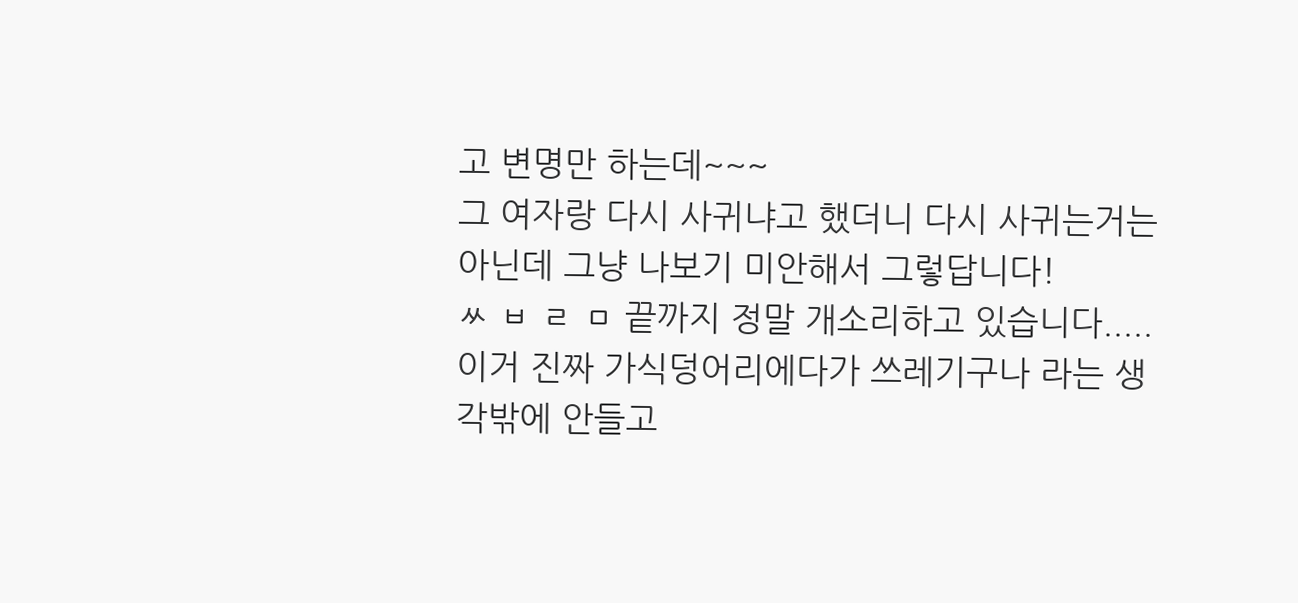고 변명만 하는데~~~
그 여자랑 다시 사귀냐고 했더니 다시 사귀는거는 아닌데 그냥 나보기 미안해서 그렇답니다!
ㅆ ㅂ ㄹ ㅁ 끝까지 정말 개소리하고 있습니다.....
이거 진짜 가식덩어리에다가 쓰레기구나 라는 생각밖에 안들고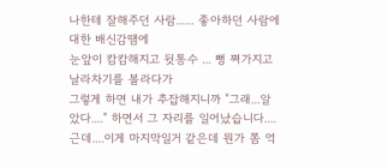나한테 잘해주던 사람...... 좋아하던 사람에 대한 배신감땜에
눈앞이 캄캄해지고 뒷통수 ... 뻥 쪄가지고 날라차기를 볼라다가
그렇게 하면 내가 추잡해지니까 "그래...알았다...." 하면서 그 자리를 일어났습니다....
근데....이게 마지막일거 같은데 뭔가 쫌 억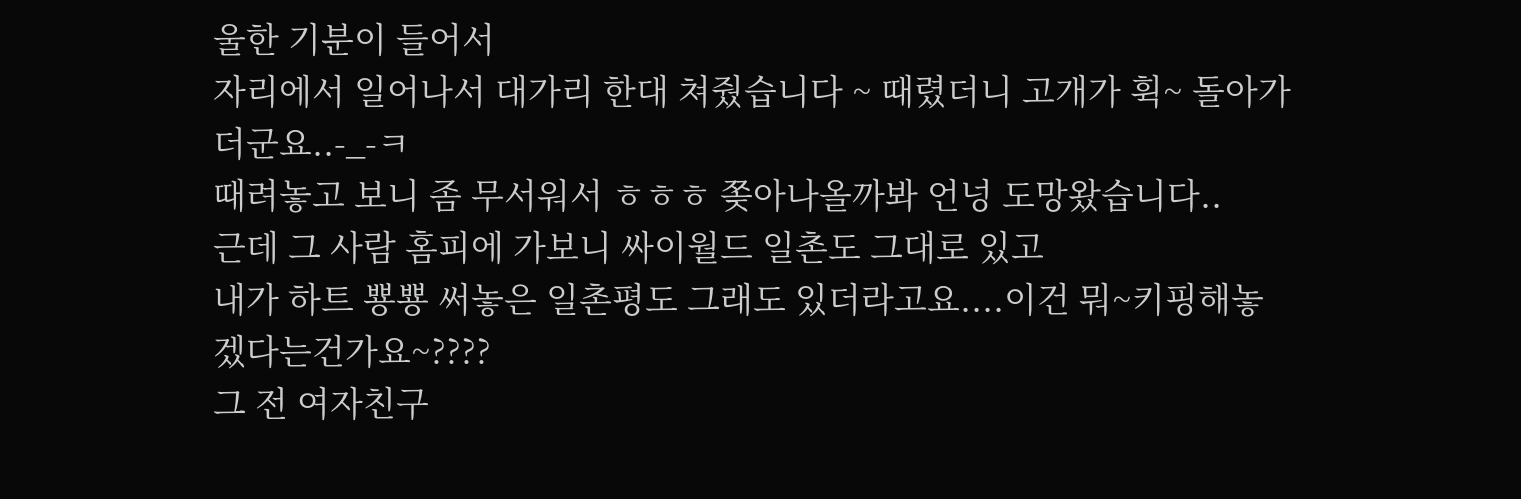울한 기분이 들어서
자리에서 일어나서 대가리 한대 쳐줬습니다 ~ 때렸더니 고개가 휙~ 돌아가더군요..-_-ㅋ
때려놓고 보니 좀 무서워서 ㅎㅎㅎ 쫒아나올까봐 언넝 도망왔습니다..
근데 그 사람 홈피에 가보니 싸이월드 일촌도 그대로 있고
내가 하트 뿅뿅 써놓은 일촌평도 그래도 있더라고요....이건 뭐~키핑해놓겠다는건가요~????
그 전 여자친구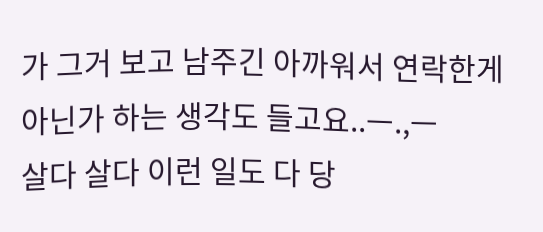가 그거 보고 남주긴 아까워서 연락한게 아닌가 하는 생각도 들고요..ㅡ.,ㅡ
살다 살다 이런 일도 다 당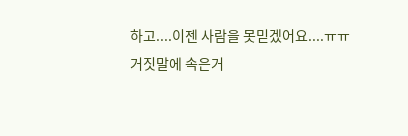하고....이젠 사람을 못믿겠어요....ㅠㅠ
거짓말에 속은거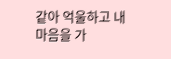같아 억울하고 내 마음을 가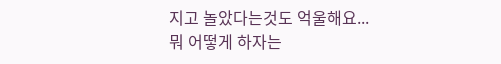지고 놀았다는것도 억울해요...
뭐 어떻게 하자는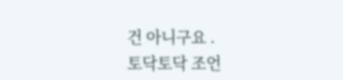건 아니구요 .
토닥토닥 조언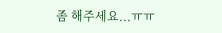좀 해주세요...ㅠㅠ